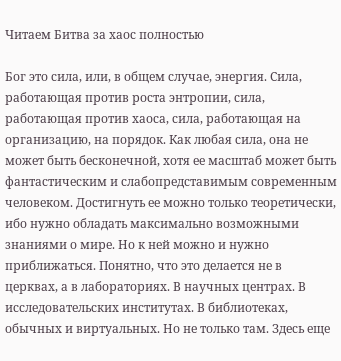Читаем Битва за хаос полностью

Бог это сила, или, в общем случае, энергия. Сила, работающая против роста энтропии, сила, работающая против хаоса, сила, работающая на организацию, на порядок. Как любая сила, она не может быть бесконечной, хотя ее масштаб может быть фантастическим и слабопредставимым современным человеком. Достигнуть ее можно только теоретически, ибо нужно обладать максимально возможными знаниями о мире. Но к ней можно и нужно приближаться. Понятно, что это делается не в церквах, а в лабораториях. В научных центрах. В исследовательских институтах. В библиотеках, обычных и виртуальных. Но не только там. Здесь еще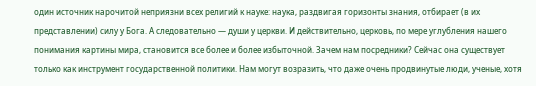один источник нарочитой неприязни всех религий к науке: наука, раздвигая горизонты знания, отбирает (в их представлении) силу у Бога. А следовательно — души у церкви. И действительно, церковь, по мере углубления нашего понимания картины мира, становится все более и более избыточной. Зачем нам посредники? Сейчас она существует только как инструмент государственной политики. Нам могут возразить, что даже очень продвинутые люди, ученые, хотя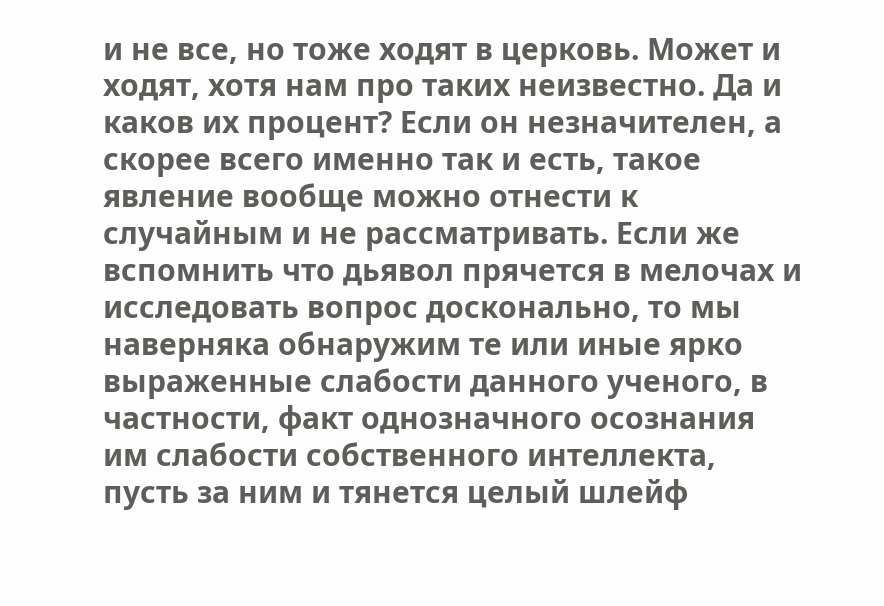и не все, но тоже ходят в церковь. Может и ходят, хотя нам про таких неизвестно. Да и каков их процент? Если он незначителен, а скорее всего именно так и есть, такое явление вообще можно отнести к случайным и не рассматривать. Если же вспомнить что дьявол прячется в мелочах и исследовать вопрос досконально, то мы наверняка обнаружим те или иные ярко выраженные слабости данного ученого, в частности, факт однозначного осознания им слабости собственного интеллекта, пусть за ним и тянется целый шлейф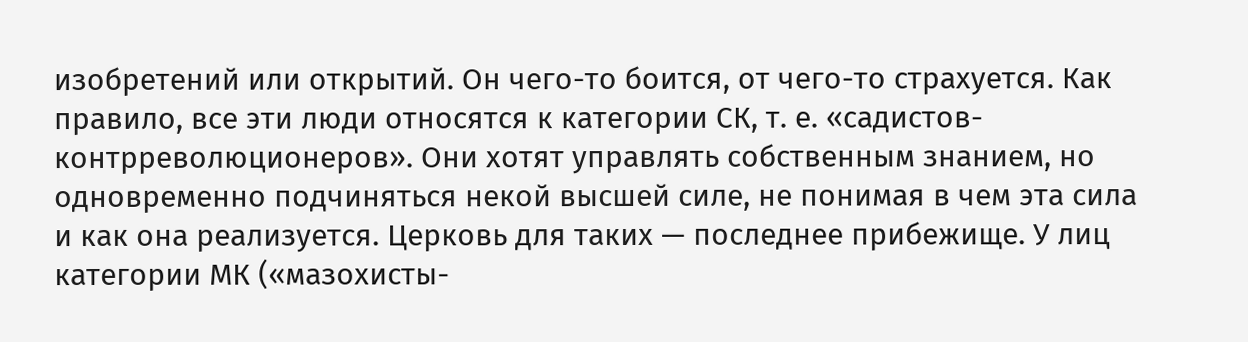изобретений или открытий. Он чего-то боится, от чего-то страхуется. Как правило, все эти люди относятся к категории СК, т. е. «садистов-контрреволюционеров». Они хотят управлять собственным знанием, но одновременно подчиняться некой высшей силе, не понимая в чем эта сила и как она реализуется. Церковь для таких — последнее прибежище. У лиц категории МК («мазохисты-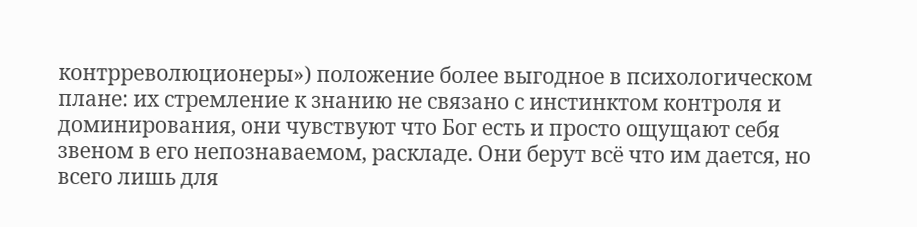контрреволюционеры») положение более выгодное в психологическом плане: их стремление к знанию не связано с инстинктом контроля и доминирования, они чувствуют что Бог есть и просто ощущают себя звеном в его непознаваемом, раскладе. Они берут всё что им дается, но всего лишь для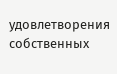удовлетворения собственных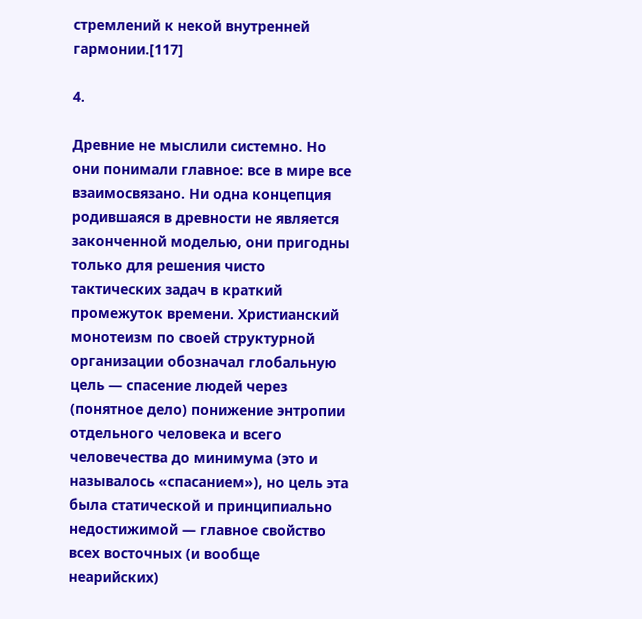стремлений к некой внутренней гармонии.[117]

4.

Древние не мыслили системно. Но они понимали главное: все в мире все взаимосвязано. Ни одна концепция родившаяся в древности не является законченной моделью, они пригодны только для решения чисто тактических задач в краткий промежуток времени. Христианский монотеизм по своей структурной организации обозначал глобальную цель — спасение людей через (понятное дело) понижение энтропии отдельного человека и всего человечества до минимума (это и называлось «спасанием»), но цель эта была статической и принципиально недостижимой — главное свойство всех восточных (и вообще неарийских)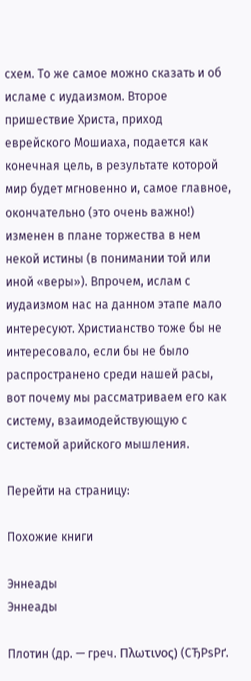схем. То же самое можно сказать и об исламе с иудаизмом. Второе пришествие Христа, приход еврейского Мошиаха, подается как конечная цель, в результате которой мир будет мгновенно и, самое главное, окончательно (это очень важно!) изменен в плане торжества в нем некой истины (в понимании той или иной «веры»). Впрочем, ислам с иудаизмом нас на данном этапе мало интересуют. Христианство тоже бы не интересовало, если бы не было распространено среди нашей расы, вот почему мы рассматриваем его как систему, взаимодействующую с системой арийского мышления.

Перейти на страницу:

Похожие книги

Эннеады
Эннеады

Плотин (др. — греч. Πλωτινος) (СЂРѕРґ.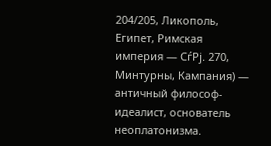204/205, Ликополь, Египет, Римская империя — СѓРј. 270, Минтурны, Кампания) — античный философ-идеалист, основатель неоплатонизма.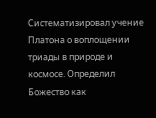Систематизировал учение Платона о воплощении триады в природе и космосе. Определил Божество как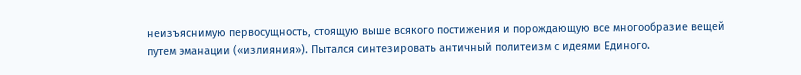неизъяснимую первосущность, стоящую выше всякого постижения и порождающую все многообразие вещей путем эманации («излияния»). Пытался синтезировать античный политеизм с идеями Единого.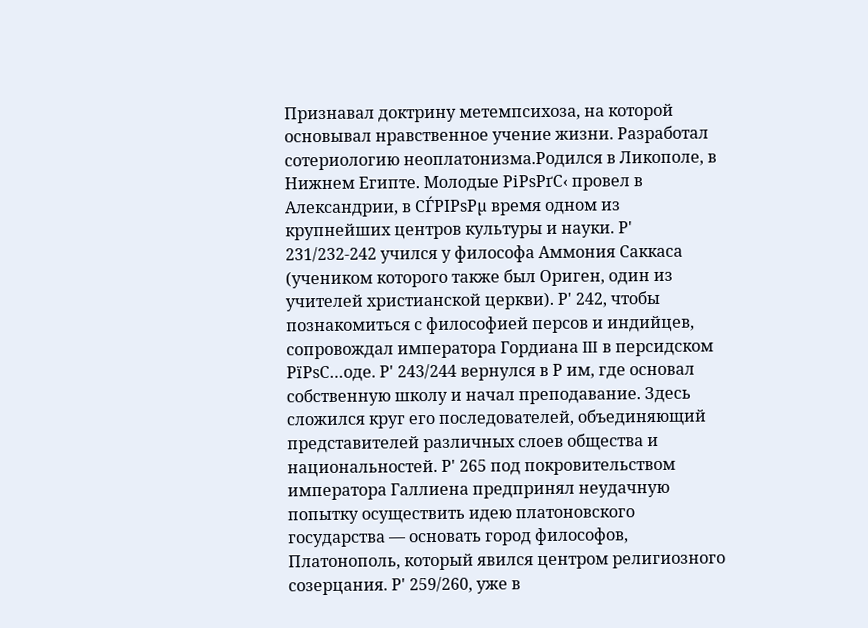Признавал доктрину метемпсихоза, на которой основывал нравственное учение жизни. Разработал сотериологию неоплатонизма.Родился в Ликополе, в Нижнем Египте. Молодые РіРѕРґС‹ провел в Александрии, в СЃРІРѕРµ время одном из крупнейших центров культуры и науки. Р' 231/232-242 учился у философа Аммония Саккаса (учеником которого также был Ориген, один из учителей христианской церкви). Р' 242, чтобы познакомиться с философией персов и индийцев, сопровождал императора Гордиана III в персидском РїРѕС…оде. Р' 243/244 вернулся в Р им, где основал собственную школу и начал преподавание. Здесь сложился круг его последователей, объединяющий представителей различных слоев общества и национальностей. Р' 265 под покровительством императора Галлиена предпринял неудачную попытку осуществить идею платоновского государства — основать город философов, Платонополь, который явился центром религиозного созерцания. Р' 259/260, уже в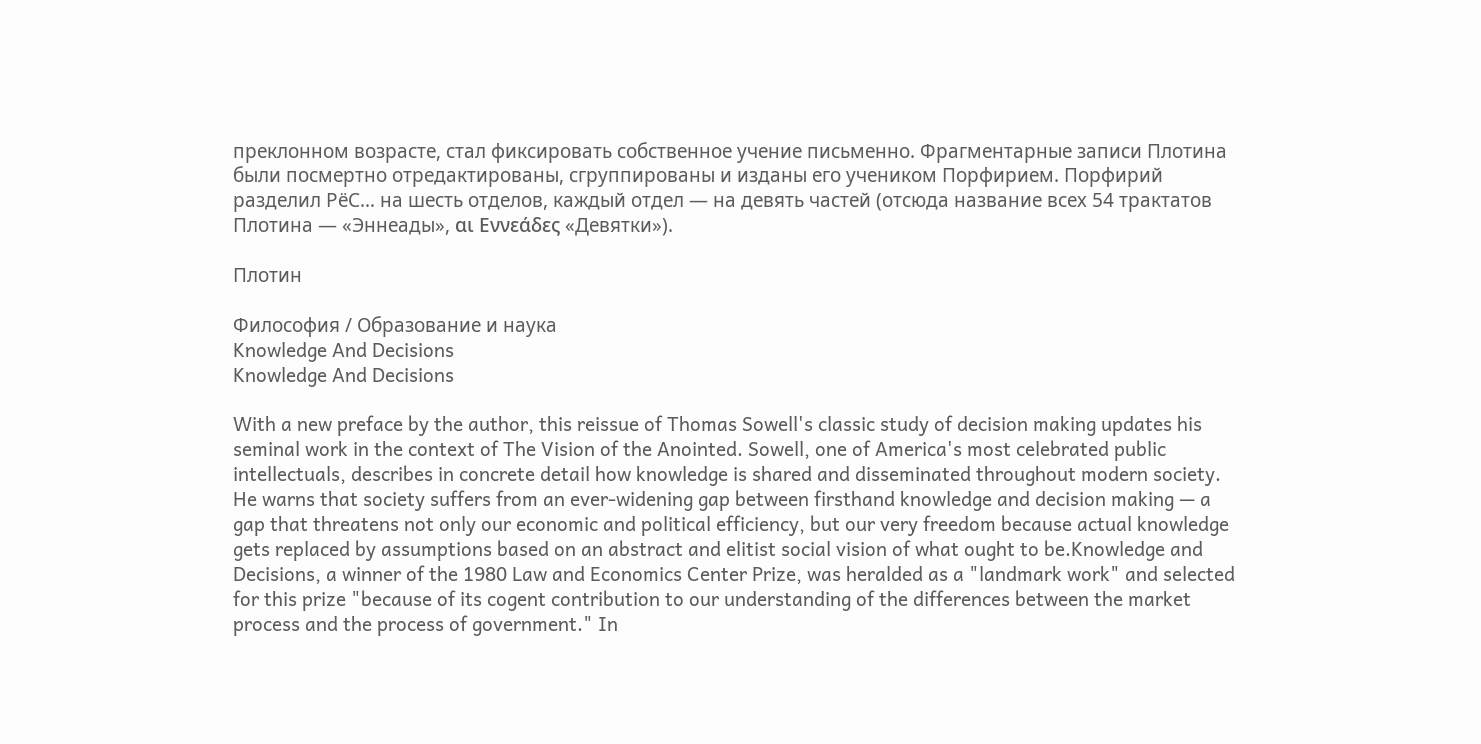преклонном возрасте, стал фиксировать собственное учение письменно. Фрагментарные записи Плотина были посмертно отредактированы, сгруппированы и изданы его учеником Порфирием. Порфирий разделил РёС… на шесть отделов, каждый отдел — на девять частей (отсюда название всех 54 трактатов Плотина — «Эннеады», αι Εννεάδες «Девятки»).

Плотин

Философия / Образование и наука
Knowledge And Decisions
Knowledge And Decisions

With a new preface by the author, this reissue of Thomas Sowell's classic study of decision making updates his seminal work in the context of The Vision of the Anointed. Sowell, one of America's most celebrated public intellectuals, describes in concrete detail how knowledge is shared and disseminated throughout modern society. He warns that society suffers from an ever-widening gap between firsthand knowledge and decision making — a gap that threatens not only our economic and political efficiency, but our very freedom because actual knowledge gets replaced by assumptions based on an abstract and elitist social vision of what ought to be.Knowledge and Decisions, a winner of the 1980 Law and Economics Center Prize, was heralded as a "landmark work" and selected for this prize "because of its cogent contribution to our understanding of the differences between the market process and the process of government." In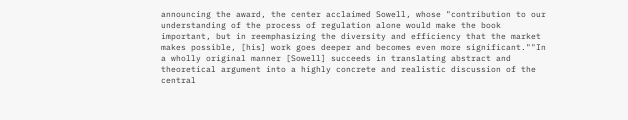announcing the award, the center acclaimed Sowell, whose "contribution to our understanding of the process of regulation alone would make the book important, but in reemphasizing the diversity and efficiency that the market makes possible, [his] work goes deeper and becomes even more significant.""In a wholly original manner [Sowell] succeeds in translating abstract and theoretical argument into a highly concrete and realistic discussion of the central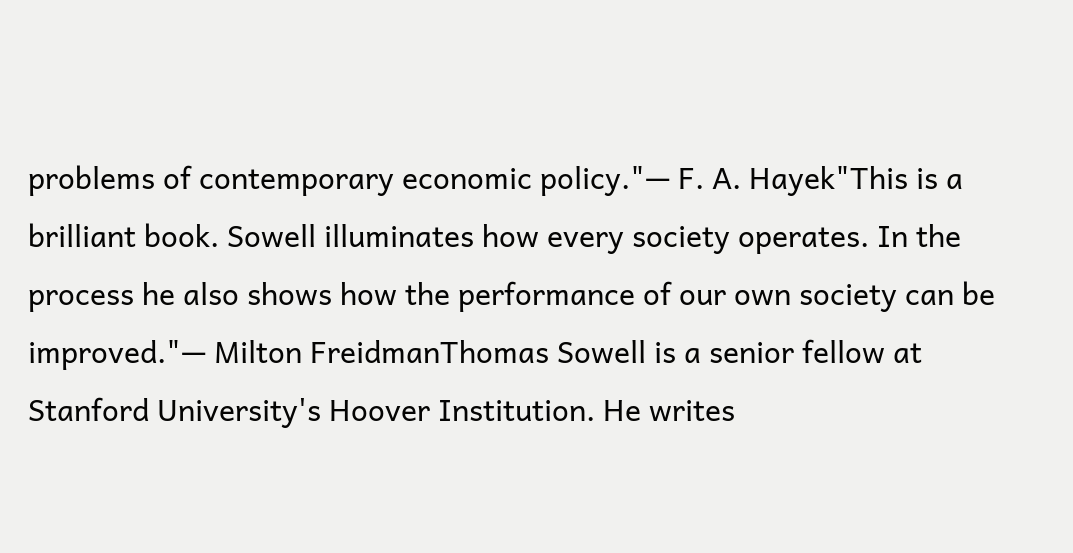problems of contemporary economic policy."— F. A. Hayek"This is a brilliant book. Sowell illuminates how every society operates. In the process he also shows how the performance of our own society can be improved."— Milton FreidmanThomas Sowell is a senior fellow at Stanford University's Hoover Institution. He writes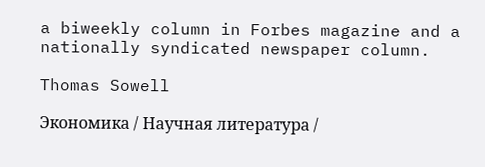a biweekly column in Forbes magazine and a nationally syndicated newspaper column.

Thomas Sowell

Экономика / Научная литература /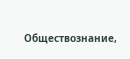Обществознание,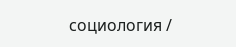социология /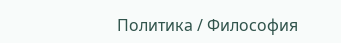Политика / Философия